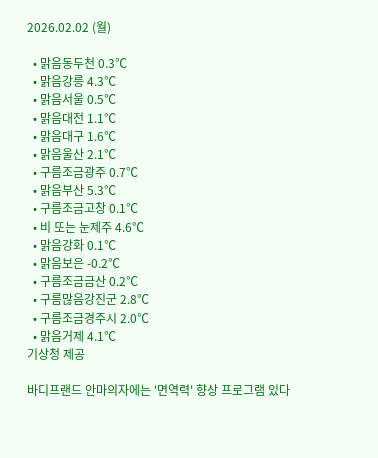2026.02.02 (월)

  • 맑음동두천 0.3℃
  • 맑음강릉 4.3℃
  • 맑음서울 0.5℃
  • 맑음대전 1.1℃
  • 맑음대구 1.6℃
  • 맑음울산 2.1℃
  • 구름조금광주 0.7℃
  • 맑음부산 5.3℃
  • 구름조금고창 0.1℃
  • 비 또는 눈제주 4.6℃
  • 맑음강화 0.1℃
  • 맑음보은 -0.2℃
  • 구름조금금산 0.2℃
  • 구름많음강진군 2.8℃
  • 구름조금경주시 2.0℃
  • 맑음거제 4.1℃
기상청 제공

바디프랜드 안마의자에는 '면역력' 향상 프로그램 있다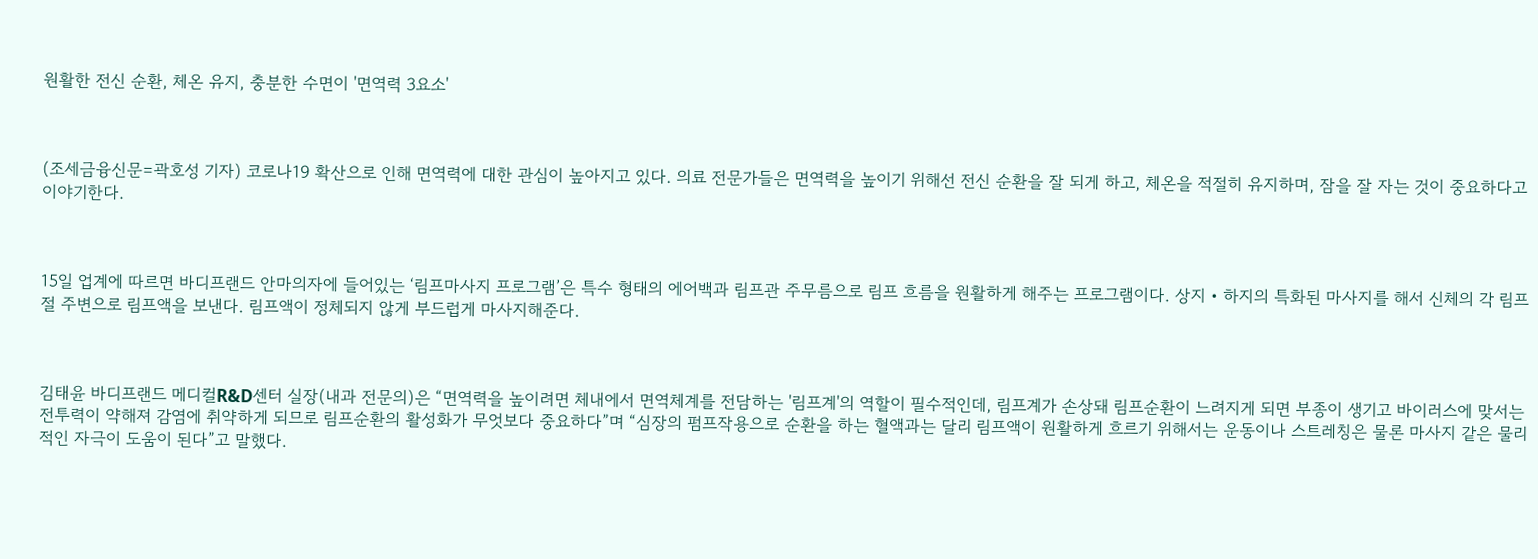원활한 전신 순환, 체온 유지, 충분한 수면이 '면역력 3요소'



(조세금융신문=곽호성 기자) 코로나19 확산으로 인해 면역력에 대한 관심이 높아지고 있다. 의료 전문가들은 면역력을 높이기 위해선 전신 순환을 잘 되게 하고, 체온을 적절히 유지하며, 잠을 잘 자는 것이 중요하다고 이야기한다.



15일 업계에 따르면 바디프랜드 안마의자에 들어있는 ‘림프마사지 프로그램’은 특수 형태의 에어백과 림프관 주무름으로 림프 흐름을 원활하게 해주는 프로그램이다. 상지‧하지의 특화된 마사지를 해서 신체의 각 림프절 주변으로 림프액을 보낸다. 림프액이 정체되지 않게 부드럽게 마사지해준다.



김태윤 바디프랜드 메디컬R&D센터 실장(내과 전문의)은 “면역력을 높이려면 체내에서 면역체계를 전담하는 '림프계'의 역할이 필수적인데, 림프계가 손상돼 림프순환이 느려지게 되면 부종이 생기고 바이러스에 맞서는 전투력이 약해져 감염에 취약하게 되므로 림프순환의 활성화가 무엇보다 중요하다”며 “심장의 펌프작용으로 순환을 하는 혈액과는 달리 림프액이 원활하게 흐르기 위해서는 운동이나 스트레칭은 물론 마사지 같은 물리적인 자극이 도움이 된다”고 말했다.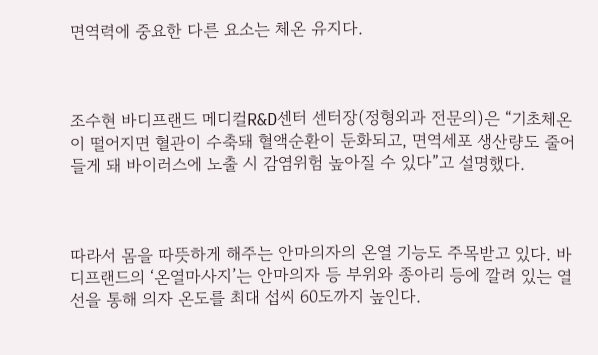면역력에 중요한 다른 요소는 체온 유지다.



조수현 바디프랜드 메디컬R&D센터 센터장(정형외과 전문의)은 “기초체온이 떨어지면 혈관이 수축돼 혈액순환이 둔화되고, 면역세포 생산량도 줄어들게 돼 바이러스에 노출 시 감염위험 높아질 수 있다”고 설명했다.



따라서 몸을 따뜻하게 해주는 안마의자의 온열 기능도 주목받고 있다. 바디프랜드의 ‘온열마사지’는 안마의자 등 부위와 종아리 등에 깔려 있는 열선을 통해 의자 온도를 최대 섭씨 60도까지 높인다.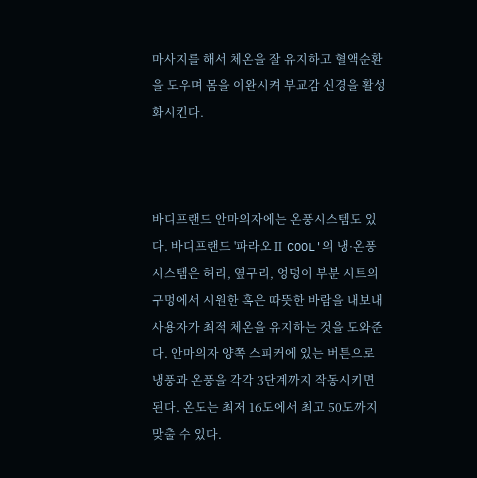마사지를 해서 체온을 잘 유지하고 혈액순환을 도우며 몸을 이완시켜 부교감 신경을 활성화시킨다.



바디프랜드 안마의자에는 온풍시스템도 있다. 바디프랜드 '파라오Ⅱ COOL'의 냉·온풍 시스템은 허리, 옆구리, 엉덩이 부분 시트의 구멍에서 시원한 혹은 따뜻한 바람을 내보내 사용자가 최적 체온을 유지하는 것을 도와준다. 안마의자 양쪽 스피커에 있는 버튼으로 냉풍과 온풍을 각각 3단계까지 작동시키면 된다. 온도는 최저 16도에서 최고 50도까지 맞출 수 있다.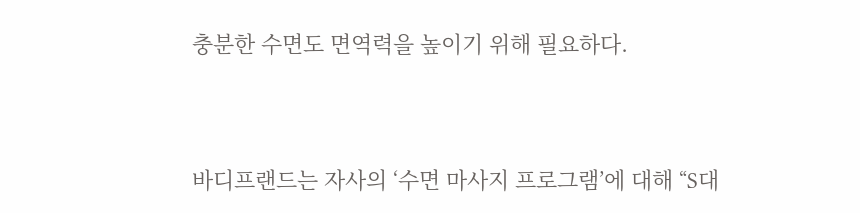충분한 수면도 면역력을 높이기 위해 필요하다.



바디프랜드는 자사의 ‘수면 마사지 프로그램’에 대해 “S대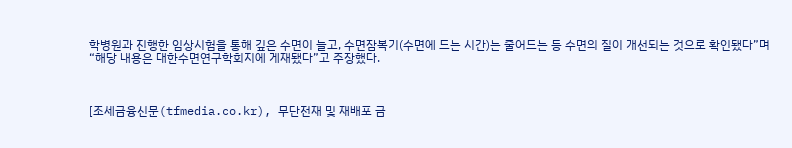학병원과 진행한 임상시험을 통해 깊은 수면이 늘고, 수면잠복기(수면에 드는 시간)는 줄어드는 등 수면의 질이 개선되는 것으로 확인됐다”며 “해당 내용은 대한수면연구학회지에 게재됐다”고 주장했다.



[조세금융신문(tfmedia.co.kr), 무단전재 및 재배포 금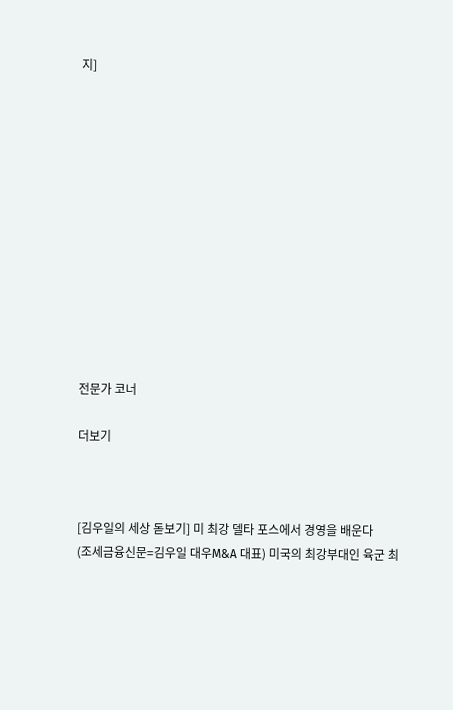지]













전문가 코너

더보기



[김우일의 세상 돋보기] 미 최강 델타 포스에서 경영을 배운다
(조세금융신문=김우일 대우M&A 대표) 미국의 최강부대인 육군 최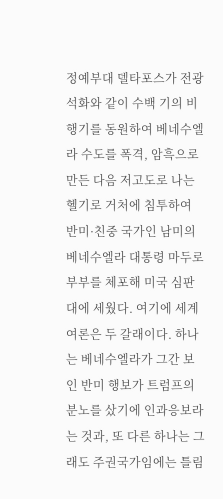정예부대 델타포스가 전광석화와 같이 수백 기의 비행기를 동원하여 베네수엘라 수도를 폭격, 암흑으로 만든 다음 저고도로 나는 헬기로 거처에 침투하여 반미·친중 국가인 남미의 베네수엘라 대통령 마두로 부부를 체포해 미국 심판대에 세웠다. 여기에 세계 여론은 두 갈래이다. 하나는 베네수엘라가 그간 보인 반미 행보가 트럼프의 분노를 샀기에 인과응보라는 것과, 또 다른 하나는 그래도 주권국가임에는 틀림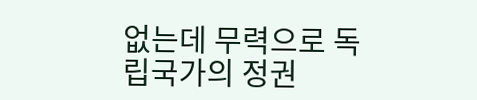없는데 무력으로 독립국가의 정권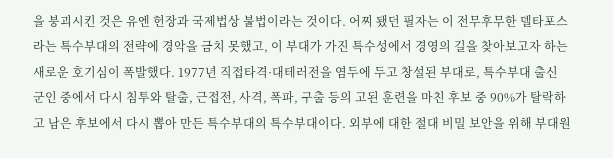을 붕괴시킨 것은 유엔 헌장과 국제법상 불법이라는 것이다. 어찌 됐던 필자는 이 전무후무한 델타포스라는 특수부대의 전략에 경악을 금치 못했고, 이 부대가 가진 특수성에서 경영의 길을 찾아보고자 하는 새로운 호기심이 폭발했다. 1977년 직접타격·대테러전을 염두에 두고 창설된 부대로, 특수부대 출신 군인 중에서 다시 침투와 탈출, 근접전, 사격, 폭파, 구출 등의 고된 훈련을 마친 후보 중 90%가 탈락하고 남은 후보에서 다시 뽑아 만든 특수부대의 특수부대이다. 외부에 대한 절대 비밀 보안을 위해 부대원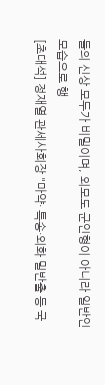들의 신상 모두가 비밀이며, 외모도 군인형이 아니라 일반인 모습으로 행
[초대석] 정재열 관세사회장 "마약· 특송·외화 밀반출 등 국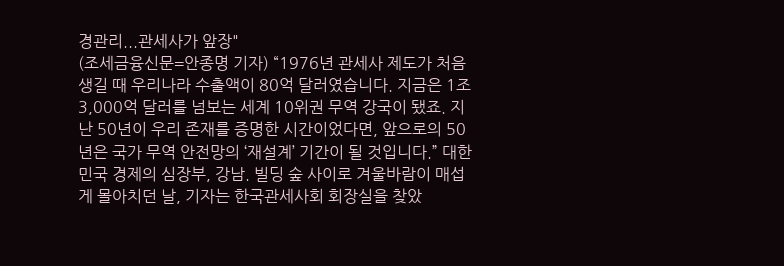경관리...관세사가 앞장"
(조세금융신문=안종명 기자) “1976년 관세사 제도가 처음 생길 때 우리나라 수출액이 80억 달러였습니다. 지금은 1조 3,000억 달러를 넘보는 세계 10위권 무역 강국이 됐죠. 지난 50년이 우리 존재를 증명한 시간이었다면, 앞으로의 50년은 국가 무역 안전망의 ‘재설계’ 기간이 될 것입니다.” 대한민국 경제의 심장부, 강남. 빌딩 숲 사이로 겨울바람이 매섭게 몰아치던 날, 기자는 한국관세사회 회장실을 찾았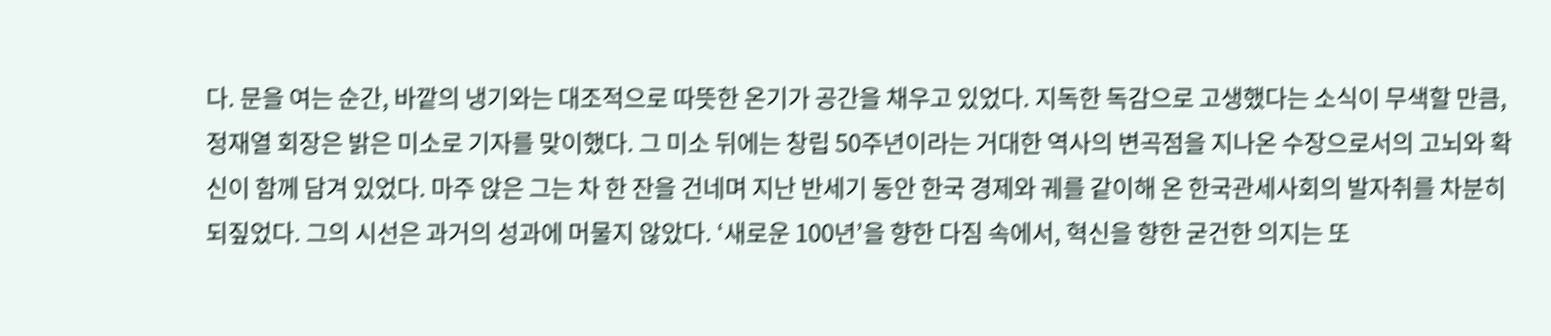다. 문을 여는 순간, 바깥의 냉기와는 대조적으로 따뜻한 온기가 공간을 채우고 있었다. 지독한 독감으로 고생했다는 소식이 무색할 만큼, 정재열 회장은 밝은 미소로 기자를 맞이했다. 그 미소 뒤에는 창립 50주년이라는 거대한 역사의 변곡점을 지나온 수장으로서의 고뇌와 확신이 함께 담겨 있었다. 마주 앉은 그는 차 한 잔을 건네며 지난 반세기 동안 한국 경제와 궤를 같이해 온 한국관세사회의 발자취를 차분히 되짚었다. 그의 시선은 과거의 성과에 머물지 않았다. ‘새로운 100년’을 향한 다짐 속에서, 혁신을 향한 굳건한 의지는 또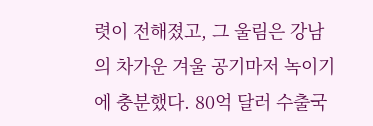렷이 전해졌고, 그 울림은 강남의 차가운 겨울 공기마저 녹이기에 충분했다. 80억 달러 수출국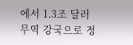에서 1.3조 달러 무역 강국으로 정